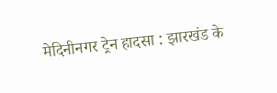मेदिनीनगर ट्रेन हादसा : झारखंड के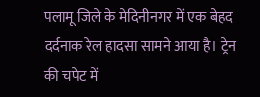पलामू जिले के मेदिनीनगर में एक बेहद दर्दनाक रेल हादसा सामने आया है। ट्रेन की चपेट में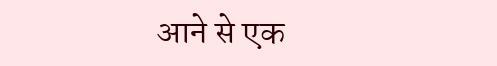आने से एक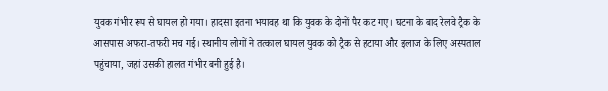युवक गंभीर रूप से घायल हो गया। हादसा इतना भयावह था कि युवक के दोनों पैर कट गए। घटना के बाद रेलवे ट्रैक के आसपास अफरा-तफरी मच गई। स्थानीय लोगों ने तत्काल घायल युवक को ट्रैक से हटाया और इलाज के लिए अस्पताल पहुंचाया, जहां उसकी हालत गंभीर बनी हुई है।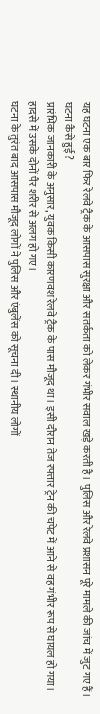यह घटना एक बार फिर रेलवे ट्रैक के आसपास सुरक्षा और सतर्कता को लेकर गंभीर सवाल खड़े करती है। पुलिस और रेलवे प्रशासन पूरे मामले की जांच में जुट गए हैं।
घटना कैसे हुई?
प्रारंभिक जानकारी के अनुसार, युवक किसी कारणवश रेलवे ट्रैक के पास मौजूद था। इसी दौरान तेज रफ्तार ट्रेन की चपेट में आने से वह गंभीर रूप से घायल हो गया। हादसे में उसके दोनों पैर शरीर से अलग हो गए।
घटना के तुरंत बाद आसपास मौजूद लोगों ने पुलिस और एंबुलेंस को सूचना दी। स्थानीय लोगों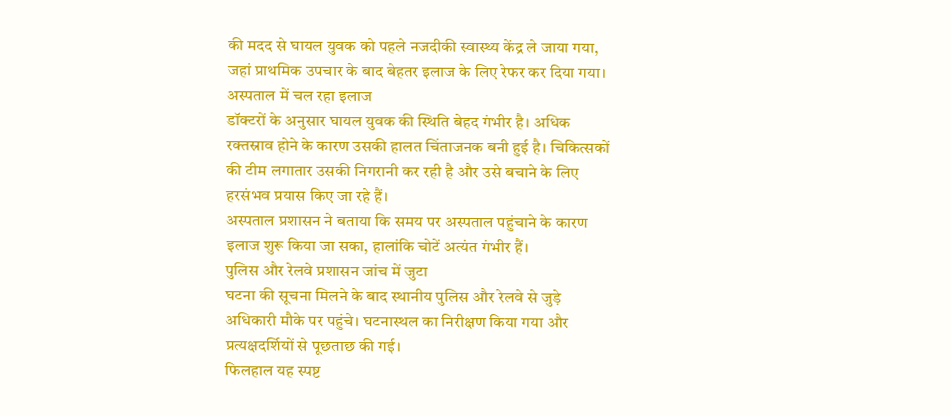की मदद से घायल युवक को पहले नजदीकी स्वास्थ्य केंद्र ले जाया गया, जहां प्राथमिक उपचार के बाद बेहतर इलाज के लिए रेफर कर दिया गया।
अस्पताल में चल रहा इलाज
डॉक्टरों के अनुसार घायल युवक की स्थिति बेहद गंभीर है। अधिक रक्तस्राव होने के कारण उसकी हालत चिंताजनक बनी हुई है। चिकित्सकों की टीम लगातार उसकी निगरानी कर रही है और उसे बचाने के लिए हरसंभव प्रयास किए जा रहे हैं।
अस्पताल प्रशासन ने बताया कि समय पर अस्पताल पहुंचाने के कारण इलाज शुरू किया जा सका, हालांकि चोटें अत्यंत गंभीर हैं।
पुलिस और रेलवे प्रशासन जांच में जुटा
घटना की सूचना मिलने के बाद स्थानीय पुलिस और रेलवे से जुड़े अधिकारी मौके पर पहुंचे। घटनास्थल का निरीक्षण किया गया और प्रत्यक्षदर्शियों से पूछताछ की गई।
फिलहाल यह स्पष्ट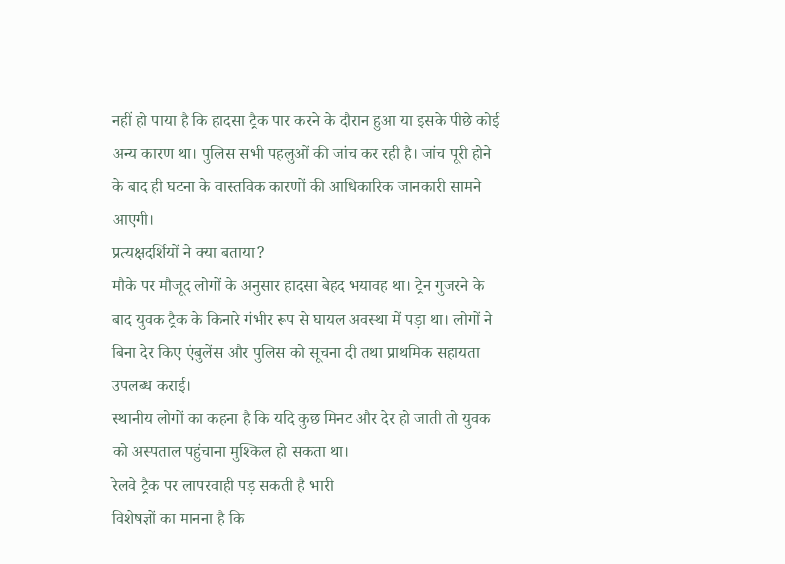नहीं हो पाया है कि हादसा ट्रैक पार करने के दौरान हुआ या इसके पीछे कोई अन्य कारण था। पुलिस सभी पहलुओं की जांच कर रही है। जांच पूरी होने के बाद ही घटना के वास्तविक कारणों की आधिकारिक जानकारी सामने आएगी।
प्रत्यक्षदर्शियों ने क्या बताया?
मौके पर मौजूद लोगों के अनुसार हादसा बेहद भयावह था। ट्रेन गुजरने के बाद युवक ट्रैक के किनारे गंभीर रूप से घायल अवस्था में पड़ा था। लोगों ने बिना देर किए एंबुलेंस और पुलिस को सूचना दी तथा प्राथमिक सहायता उपलब्ध कराई।
स्थानीय लोगों का कहना है कि यदि कुछ मिनट और देर हो जाती तो युवक को अस्पताल पहुंचाना मुश्किल हो सकता था।
रेलवे ट्रैक पर लापरवाही पड़ सकती है भारी
विशेषज्ञों का मानना है कि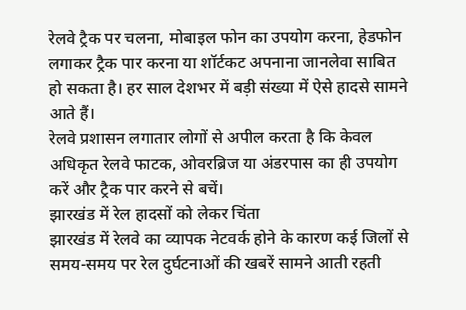रेलवे ट्रैक पर चलना, मोबाइल फोन का उपयोग करना, हेडफोन लगाकर ट्रैक पार करना या शॉर्टकट अपनाना जानलेवा साबित हो सकता है। हर साल देशभर में बड़ी संख्या में ऐसे हादसे सामने आते हैं।
रेलवे प्रशासन लगातार लोगों से अपील करता है कि केवल अधिकृत रेलवे फाटक, ओवरब्रिज या अंडरपास का ही उपयोग करें और ट्रैक पार करने से बचें।
झारखंड में रेल हादसों को लेकर चिंता
झारखंड में रेलवे का व्यापक नेटवर्क होने के कारण कई जिलों से समय-समय पर रेल दुर्घटनाओं की खबरें सामने आती रहती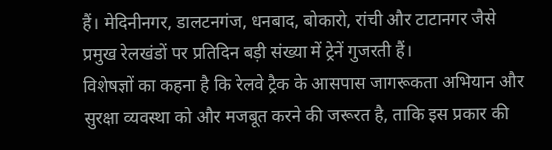हैं। मेदिनीनगर, डालटनगंज, धनबाद, बोकारो, रांची और टाटानगर जैसे प्रमुख रेलखंडों पर प्रतिदिन बड़ी संख्या में ट्रेनें गुजरती हैं।
विशेषज्ञों का कहना है कि रेलवे ट्रैक के आसपास जागरूकता अभियान और सुरक्षा व्यवस्था को और मजबूत करने की जरूरत है, ताकि इस प्रकार की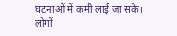घटनाओं में कमी लाई जा सके।
लोगों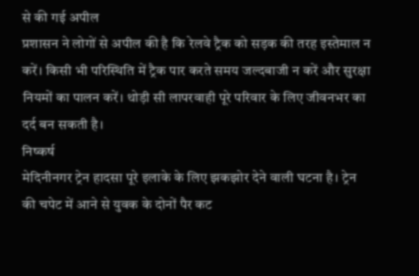से की गई अपील
प्रशासन ने लोगों से अपील की है कि रेलवे ट्रैक को सड़क की तरह इस्तेमाल न करें। किसी भी परिस्थिति में ट्रैक पार करते समय जल्दबाजी न करें और सुरक्षा नियमों का पालन करें। थोड़ी सी लापरवाही पूरे परिवार के लिए जीवनभर का दर्द बन सकती है।
निष्कर्ष
मेदिनीनगर ट्रेन हादसा पूरे इलाके के लिए झकझोर देने वाली घटना है। ट्रेन की चपेट में आने से युवक के दोनों पैर कट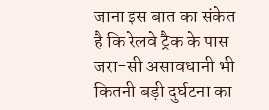जाना इस बात का संकेत है कि रेलवे ट्रैक के पास जरा-सी असावधानी भी कितनी बड़ी दुर्घटना का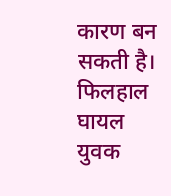कारण बन सकती है। फिलहाल घायल युवक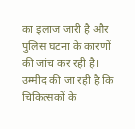का इलाज जारी है और पुलिस घटना के कारणों की जांच कर रही है। उम्मीद की जा रही है कि चिकित्सकों के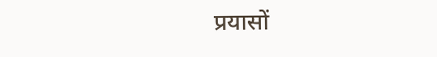प्रयासों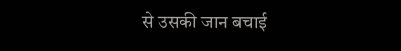से उसकी जान बचाई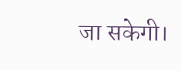जा सकेगी।